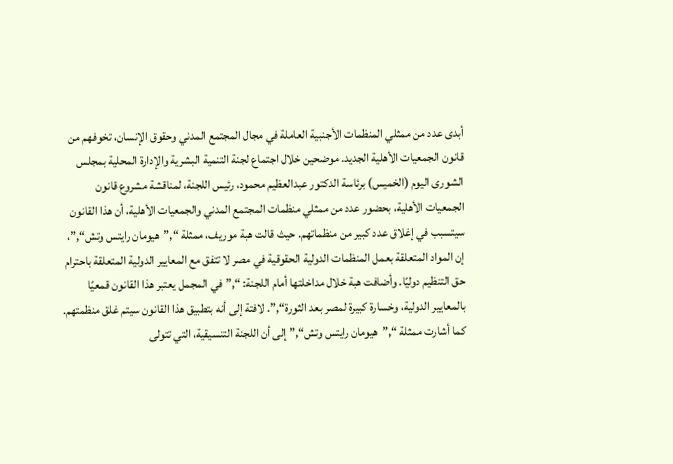أبدى عدد من ممثلي المنظمات الأجنبية العاملة في مجال المجتمع المدني وحقوق الإنسان، تخوفهم من قانون الجمعيات الأهلية الجديد. موضحين خلال اجتماع لجنة التنمية البشرية والإدارة المحلية بمجلس الشورى اليوم (الخميس) برئاسة الدكتور عبدالعظيم محمود، رئيس اللجنة، لمناقشة مشروع قانون الجمعيات الأهلية، بحضور عدد من ممثلي منظمات المجتمع المدني والجمعيات الأهلية، أن هذا القانون سيتسبب في إغلاق عدد كبير من منظماتهم. حيث قالت هبة موريف، ممثلة “,”هيومان رايتس وتش“,”، إن المواد المتعلقة بعمل المنظمات الدولية الحقوقية في مصر لا تتفق مع المعايير الدولية المتعلقة باحترام حق التنظيم دوليًا. وأضافت هبة خلال مداخلتها أمام اللجنة: “,”في المجمل يعتبر هذا القانون قمعيًا بالمعايير الدولية، وخسارة كبيرة لمصر بعد الثورة“,”. لافتة إلى أنه بتطبيق هذا القانون سيتم غلق منظمتهم. كما أشارت ممثلة “,”هيومان رايتس وتش“,” إلى أن اللجنة التنسيقية، التي تتولى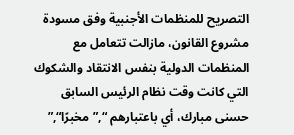التصريح للمنظمات الأجنبية وفق مسودة مشروع القانون، مازالت تتعامل مع المنظمات الدولية بنفس الانتقاد والشكوك التي كانت وقت نظام الرئيس السابق حسنى مبارك، أي باعتبارهم “,”مخبرًا“,”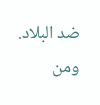ضد البلاد. ومن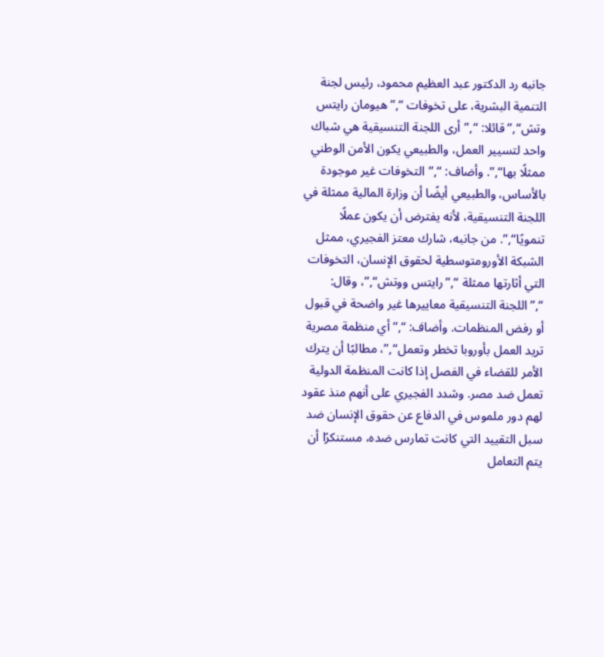جانبه رد الدكتور عبد العظيم محمود، رئيس لجنة التنمية البشرية، على تخوفات “,”هيومان رايتس وتش“,” قائلا: “,”أرى اللجنة التنسيقية هي شباك واحد لتسيير العمل، والطبيعي يكون الأمن الوطني ممثلًا بها“,”. وأضاف: “,”التخوفات غير موجودة بالأساس، والطبيعي أيضًا أن وزارة المالية ممثلة في اللجنة التنسيقية، لأنه يفترض أن يكون عملًا تنمويًا“,”. من جانبه، شارك معتز الفجيري، ممثل الشبكة الأورومتوسطية لحقوق الإنسان، التخوفات التي أثارتها ممثلة “,”رايتس ووتش“,”، وقال: “,”اللجنة التنسيقية معاييرها غير واضحة في قبول أو رفض المنظمات. وأضاف: “,”أي منظمة مصرية تريد العمل بأوروبا تخطر وتعمل“,”، مطالبًا أن يترك الأمر للقضاء في الفصل إذا كانت المنظمة الدولية تعمل ضد مصر. وشدد الفجيري على أنهم منذ عقود لهم دور ملموس في الدفاع عن حقوق الإنسان ضد سبل التقييد التي كانت تمارس ضده، مستنكرًا أن يتم التعامل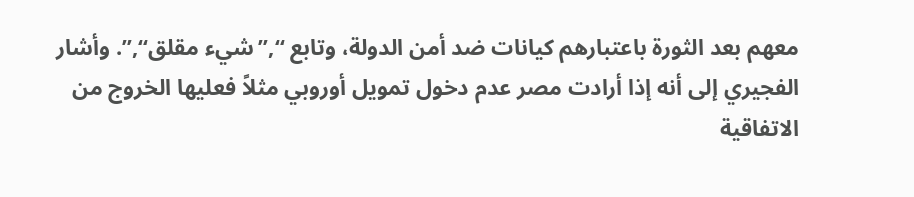معهم بعد الثورة باعتبارهم كيانات ضد أمن الدولة، وتابع “,”شيء مقلق“,”. وأشار الفجيري إلى أنه إذا أرادت مصر عدم دخول تمويل أوروبي مثلاً فعليها الخروج من الاتفاقية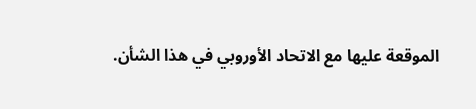الموقعة عليها مع الاتحاد الأوروبي في هذا الشأن.